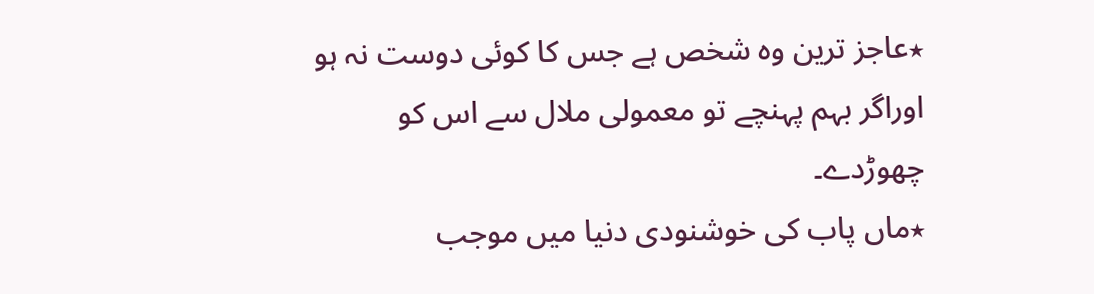٭عاجز ترین وہ شخص ہے جس کا کوئی دوست نہ ہو اوراگر بہم پہنچے تو معمولی ملال سے اس کو چھوڑدے۔
٭ماں پاب کی خوشنودی دنیا میں موجب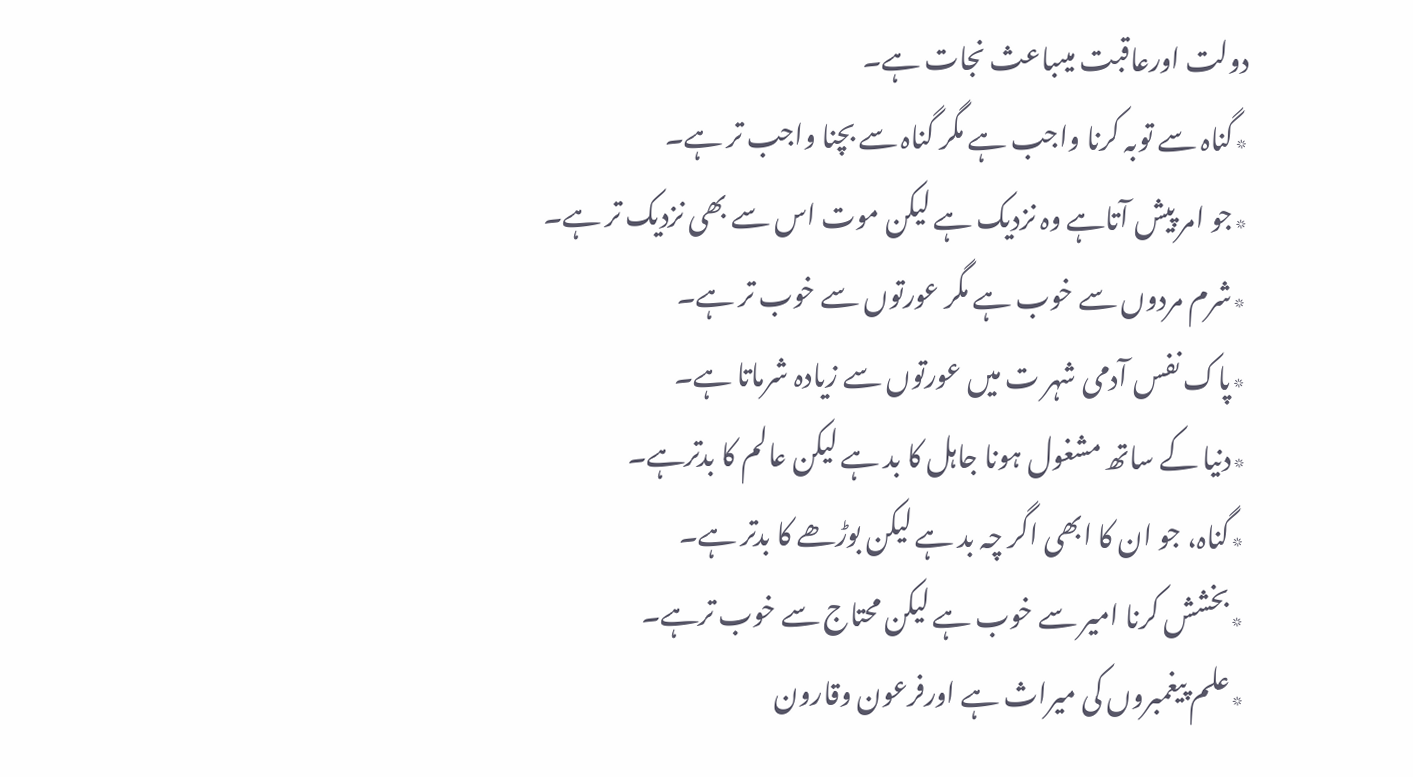دولت اورعاقبت میںباعث نجات ہے۔
٭گناہ سے توبہ کرنا واجب ہے مگر گناہ سے بچنا واجب تر ہے۔
٭جو امر پیش آتاہے وہ نزدیک ہے لیکن موت اس سے بھی نزدیک تر ہے۔
٭شرم مردوں سے خوب ہے مگر عورتوں سے خوب تر ہے۔
٭پاک نفس آدمی شہر ت میں عورتوں سے زیادہ شرماتا ہے۔
٭دنیا کے ساتھ مشغول ہونا جاہل کا بد ہے لیکن عالم کا بدترہے۔
٭گناہ، جو ان کا ابھی اگر چہ بد ہے لیکن بوڑھے کا بدتر ہے۔
٭بخشش کرنا امیر سے خوب ہے لیکن محتاج سے خوب ترہے۔
٭علم پیغمبروں کی میراث ہے اورفرعون وقارون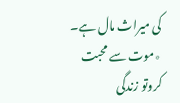کی میراث مال ہے۔
٭موت سے محبت کروتو زندگی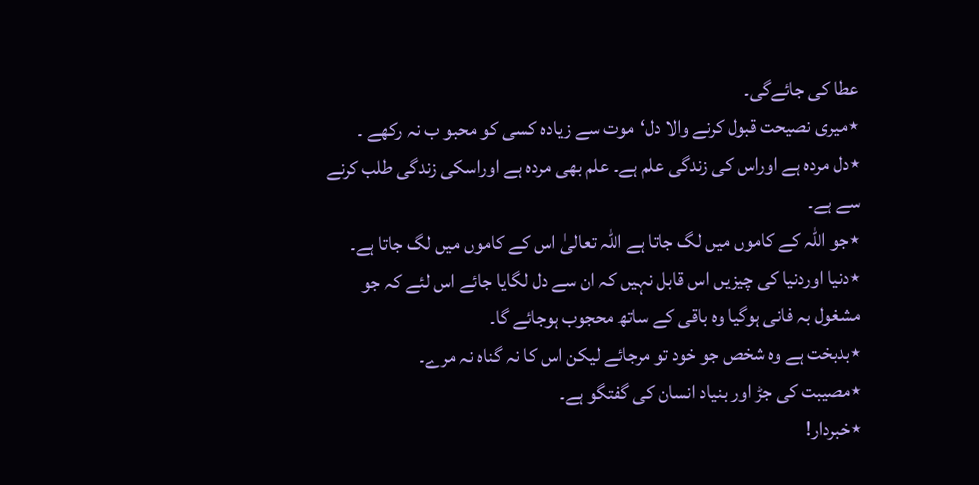عطا کی جائےگی۔
٭میری نصیحت قبول کرنے والا دل‘موت سے زیادہ کسی کو محبو ب نہ رکھے ۔
٭دل مردہ ہے اوراس کی زندگی علم ہے۔ علم بھی مردہ ہے اوراسکی زندگی طلب کرنے سے ہے۔
٭جو اللہ کے کاموں میں لگ جاتا ہے اللہ تعالیٰ اس کے کاموں میں لگ جاتا ہے۔
٭دنیا اوردنیا کی چیزیں اس قابل نہیں کہ ان سے دل لگایا جائے اس لئے کہ جو مشغول بہ فانی ہوگیا وہ باقی کے ساتھ محجوب ہوجائے گا۔
٭بدبخت ہے وہ شخص جو خود تو مرجائے لیکن اس کا نہ گناہ نہ مرے۔
٭مصیبت کی جڑ اور بنیاد انسان کی گفتگو ہے۔
٭خبردار!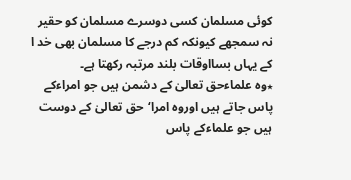کوئی مسلمان کسی دوسرے مسلمان کو حقیر نہ سمجھے کیونکہ کم درجے کا مسلمان بھی خد ا کے یہاں بسااوقات بلند مرتبہ رکھتا ہے۔
٭وہ علماءحق تعالیٰ کے دشمن ہیں جو امراءکے پاس جاتے ہیں اوروہ امرا‘حق تعالیٰ کے دوست ہیں جو علماءکے پاس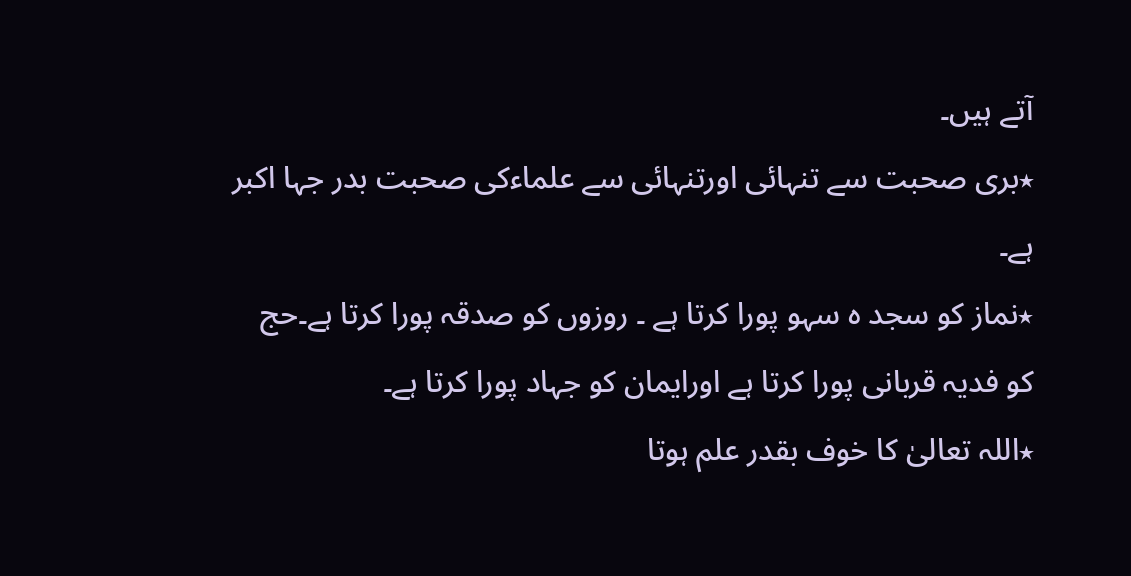آتے ہیں۔
٭بری صحبت سے تنہائی اورتنہائی سے علماءکی صحبت بدر جہا اکبر ہے۔
٭نماز کو سجد ہ سہو پورا کرتا ہے ۔ روزوں کو صدقہ پورا کرتا ہے۔حج کو فدیہ قربانی پورا کرتا ہے اورایمان کو جہاد پورا کرتا ہے۔
٭اللہ تعالیٰ کا خوف بقدر علم ہوتا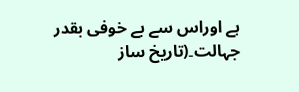ہے اوراس سے بے خوفی بقدر جہالت۔(تاریخ ساز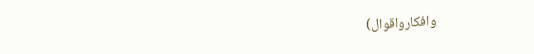وافکارواقوال)